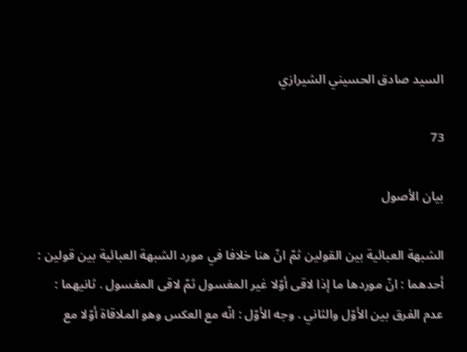السيد صادق الحسيني الشيرازي

73

بيان الأصول

الشبهة العبائية بين القولين ثمّ انّ هنا خلافا في مورد الشبهة العبائية بين قولين : أحدهما : انّ موردها ما إذا لاقى أوّلا غير المغسول ثمّ لاقى المغسول . ثانيهما : عدم الفرق بين الأوّل والثاني . وجه الأوّل : انّه مع العكس وهو الملاقاة أوّلا مع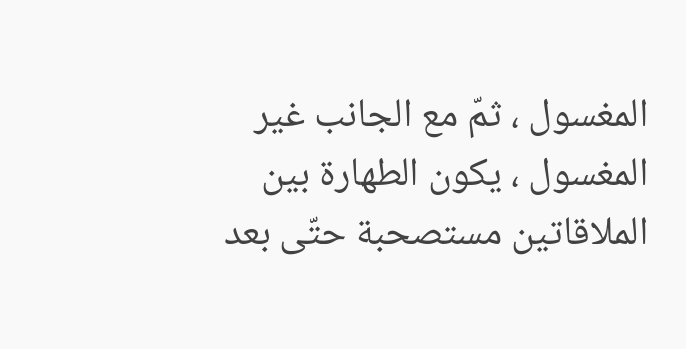المغسول ، ثمّ مع الجانب غير المغسول ، يكون الطهارة بين الملاقاتين مستصحبة حتّى بعد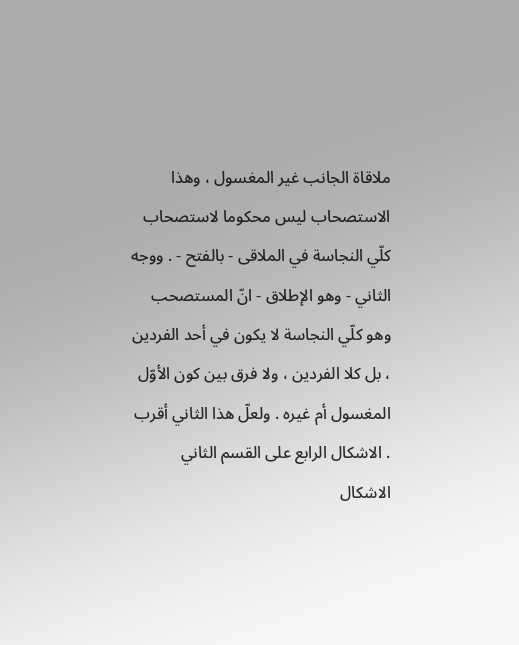ملاقاة الجانب غير المغسول ، وهذا الاستصحاب ليس محكوما لاستصحاب كلّي النجاسة في الملاقى - بالفتح - . ووجه الثاني - وهو الإطلاق - انّ المستصحب وهو كلّي النجاسة لا يكون في أحد الفردين ، بل كلا الفردين ، ولا فرق بين كون الأوّل المغسول أم غيره . ولعلّ هذا الثاني أقرب . الاشكال الرابع على القسم الثاني الاشكال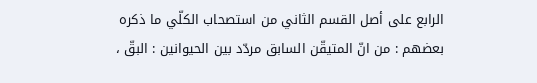الرابع على أصل القسم الثاني من استصحاب الكلّي ما ذكره بعضهم : من انّ المتيقّن السابق مردّد بين الحيوانين : البقّ ،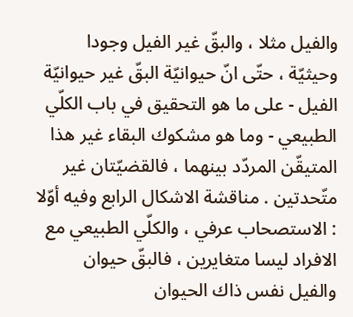والفيل مثلا ، والبقّ غير الفيل وجودا وحيثيّة ، حتّى انّ حيوانيّة البقّ غير حيوانيّة الفيل - على ما هو التحقيق في باب الكلّي الطبيعي - وما هو مشكوك البقاء غير هذا المتيقّن المردّد بينهما ، فالقضيّتان غير متّحدتين . مناقشة الاشكال الرابع وفيه أوّلا : الاستصحاب عرفي ، والكلّي الطبيعي مع الافراد ليسا متغايرين ، فالبقّ حيوان والفيل نفس ذاك الحيوان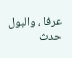عرفا ، والبول حدث